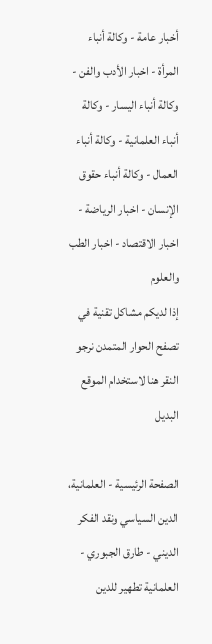أخبار عامة - وكالة أنباء المرأة - اخبار الأدب والفن - وكالة أنباء اليسار - وكالة أنباء العلمانية - وكالة أنباء العمال - وكالة أنباء حقوق الإنسان - اخبار الرياضة - اخبار الاقتصاد - اخبار الطب والعلوم
إذا لديكم مشاكل تقنية في تصفح الحوار المتمدن نرجو النقر هنا لاستخدام الموقع البديل

الصفحة الرئيسية - العلمانية، الدين السياسي ونقد الفكر الديني - طارق الجبوري - العلمانية تطهير للدين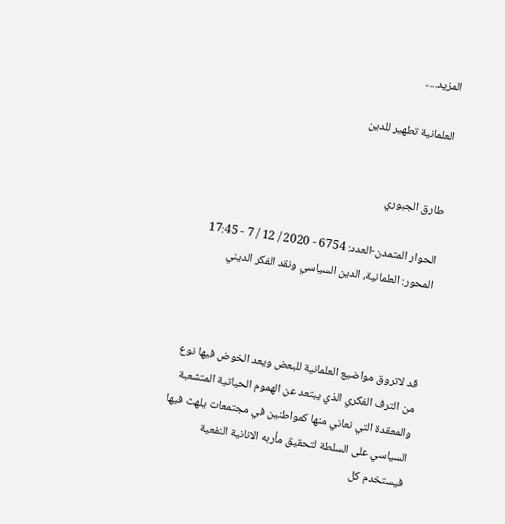المزيد.....

العلمانية تطهير للدين


طارق الجبوري

الحوار المتمدن-العدد: 6754 - 2020 / 12 / 7 - 17:45
المحور: العلمانية، الدين السياسي ونقد الفكر الديني



قد لاتروق مواضيع العلمانية للبعض ويعد الخوض فيها نوع من الترف الفكري الذي يبتعد عن الهموم الحياتية المتشعبة والمعقدة التي نعاني منها كمواطنين في مجتمعات يلهث فيها السياسي على السلطة لتحقيق مأربه الانانية النفعية فيستخدم كل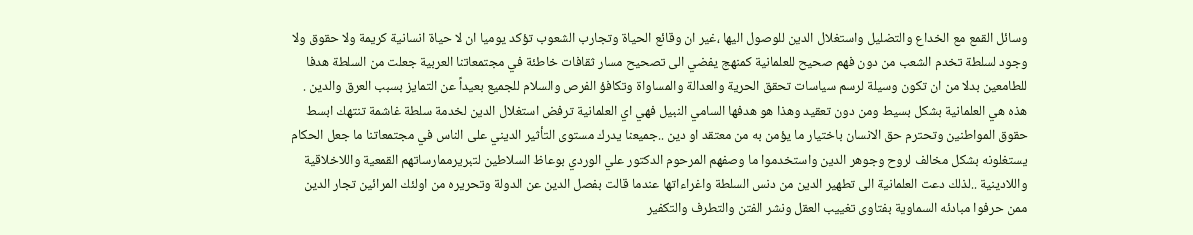وسائل القمع مع الخداع والتضليل واستغلال الدين للوصول اليها ،غير ان وقائع الحياة وتجارب الشعوب تؤكد يوميا ان لا حياة انسانية كريمة ولا حقوق ولا وجود لسلطة تخدم الشعب من دون فهم صحيح للعلمانية كمنهج يفضي الى تصحيح مسار ثقافات خاطئة في مجتمعاتنا العربية جعلت من السلطة هدفا للطامعين بدلا من ان تكون وسيلة لرسم سياسات تحقق الحرية والعدالة والمساواة وتكافؤ الفرص والسلام للجميع بعيداً عن التمايز بسبب العرق والدين . هذه هي العلمانية بشكل بسيط ومن دون تعقيد وهذا هو هدفها السامي النبيل فهي اي العلمانية ترفض استغلال الدين لخدمة سلطة غاشمة تنتهك ابسط حقوق المواطنين وتحترم حق الانسان باختيار ما يؤمن به من معتقد او دين ..جميعنا يدرك مستوى التأثير الديني على الناس في مجتمعاتنا ما جعل الحكام يستغلونه بشكل مخالف لروح وجوهر الدين واستخدموا ما وصفهم المرحوم الدكتور علي الوردي بوعاظ السلاطين لتبريرممارساتهم القمعية واللاخلاقية واللادينية ..لذلك دعت العلمانية الى تطهير الدين من دنس السلطة واغراءاتها عندما قالت بفصل الدين عن الدولة وتحريره من اولئك المرائين تجار الدين ممن حرفوا مبادئه السماوية بفتاوى تغييب العقل ونشر الفتن والتطرف والتكفير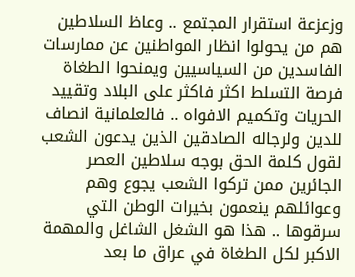وزعزعة استقرار المجتمع .. وعاظ السلاطين هم من يحولوا انظار المواطنين عن ممارسات الفاسدين من السياسيين ويمنحوا الطغاة فرصة التسلط اكثر فاكثر على البلاد وتقييد الحريات وتكميم الافواه .. فالعلمانية انصاف للدين ولرجاله الصادقين الذين يدعون الشعب لقول كلمة الحق بوجه سلاطين العصر الجائرين ممن تركوا الشعب يجوع وهم وعوائلهم ينعمون بخيرات الوطن التي سرقوها .. هذا هو الشغل الشاغل والمهمة الاكبر لكل الطغاة في عراق ما بعد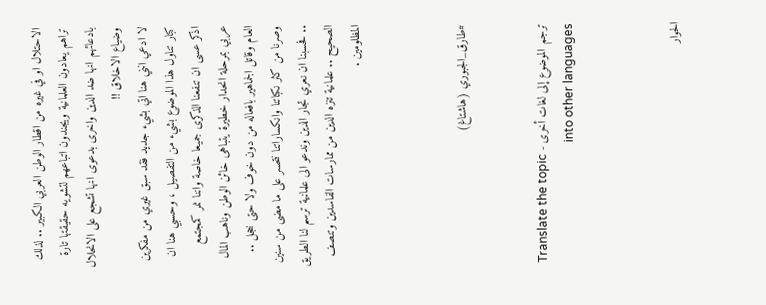الاحتلال او في غيره من اقطار الوطن العربي الكبير .. لذلك تراهم يعادون العلمانية ويجندون اتباعهم لتشويه حقيقتها تارة بادعائهم انها ضد الدين واخرى بدعوى انها تشجع على الانحلال وضياع الاخلاق !!
لا ادعي انني هنا اتي بشيء جديد فقد سبق غيري من مفكرين كبار تناول هذا الموضوع بشيء من التفصيل ، وحسبي هنا ان اذكر عسى ان تنفعنا الذكرى جميعا خاصة واننا نمر كمجتمع عربي بمرحلة انحدار خطيرة يتباهى خائن الوطن وناهب المال العام وقاتل الجماهير بافعاله من دون خوف ولا حتى خجل .. وصرنا من كثر نكباتنا وانكساراتنا نتحسر على ما مضى من سنين .. فحسبنا ان نعري تجار الدين وندعو الى علمانية ترسم لنا الطريق الصحيح .. علمانية تنزه الدين من ممارسات الفاسدين وتنصف المظلومين .



#طارق_الجبوري (هاشتاغ)


ترجم الموضوع إلى لغات أخرى - Translate the topic into other languages



الحوار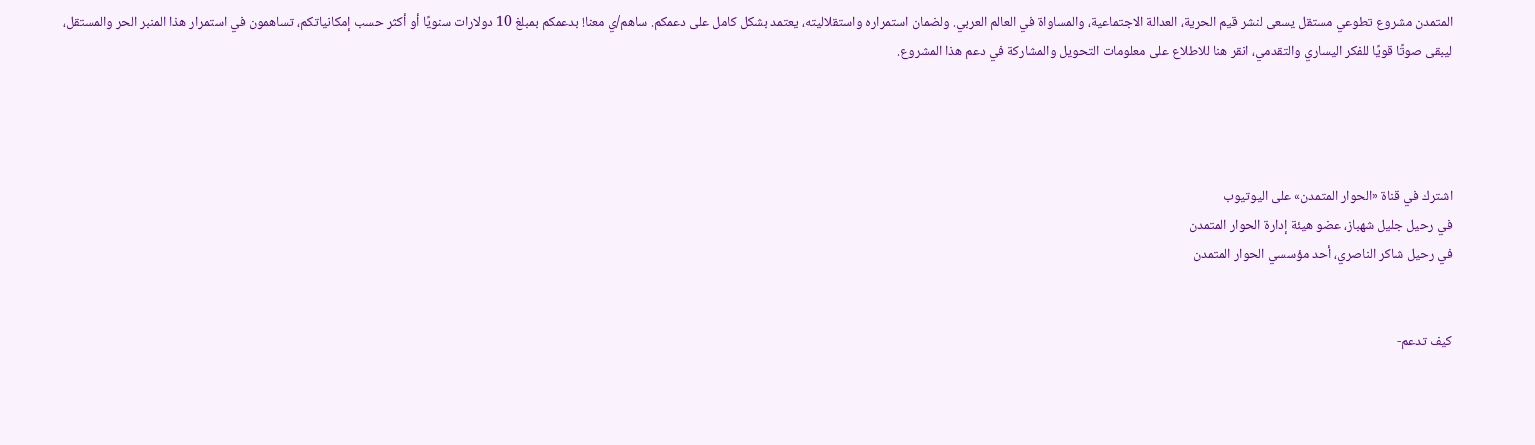المتمدن مشروع تطوعي مستقل يسعى لنشر قيم الحرية، العدالة الاجتماعية، والمساواة في العالم العربي. ولضمان استمراره واستقلاليته، يعتمد بشكل كامل على دعمكم. ساهم/ي معنا! بدعمكم بمبلغ 10 دولارات سنويًا أو أكثر حسب إمكانياتكم، تساهمون في استمرار هذا المنبر الحر والمستقل، ليبقى صوتًا قويًا للفكر اليساري والتقدمي، انقر هنا للاطلاع على معلومات التحويل والمشاركة في دعم هذا المشروع.




اشترك في قناة «الحوار المتمدن» على اليوتيوب
في رحيل جليل شهباز، عضو هيئة إدارة الحوار المتمدن
في رحيل شاكر الناصري، أحد مؤسسي الحوار المتمدن


كيف تدعم-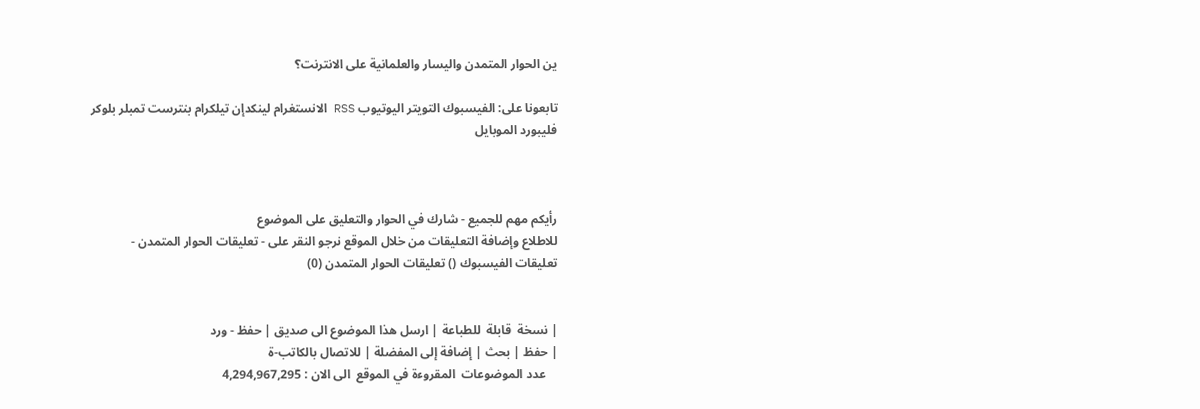ين الحوار المتمدن واليسار والعلمانية على الانترنت؟

تابعونا على: الفيسبوك التويتر اليوتيوب RSS الانستغرام لينكدإن تيلكرام بنترست تمبلر بلوكر فليبورد الموبايل



رأيكم مهم للجميع - شارك في الحوار والتعليق على الموضوع
للاطلاع وإضافة التعليقات من خلال الموقع نرجو النقر على - تعليقات الحوار المتمدن -
تعليقات الفيسبوك () تعليقات الحوار المتمدن (0)


| نسخة  قابلة  للطباعة | ارسل هذا الموضوع الى صديق | حفظ - ورد
| حفظ | بحث | إضافة إلى المفضلة | للاتصال بالكاتب-ة
    عدد الموضوعات  المقروءة في الموقع  الى الان : 4,294,967,295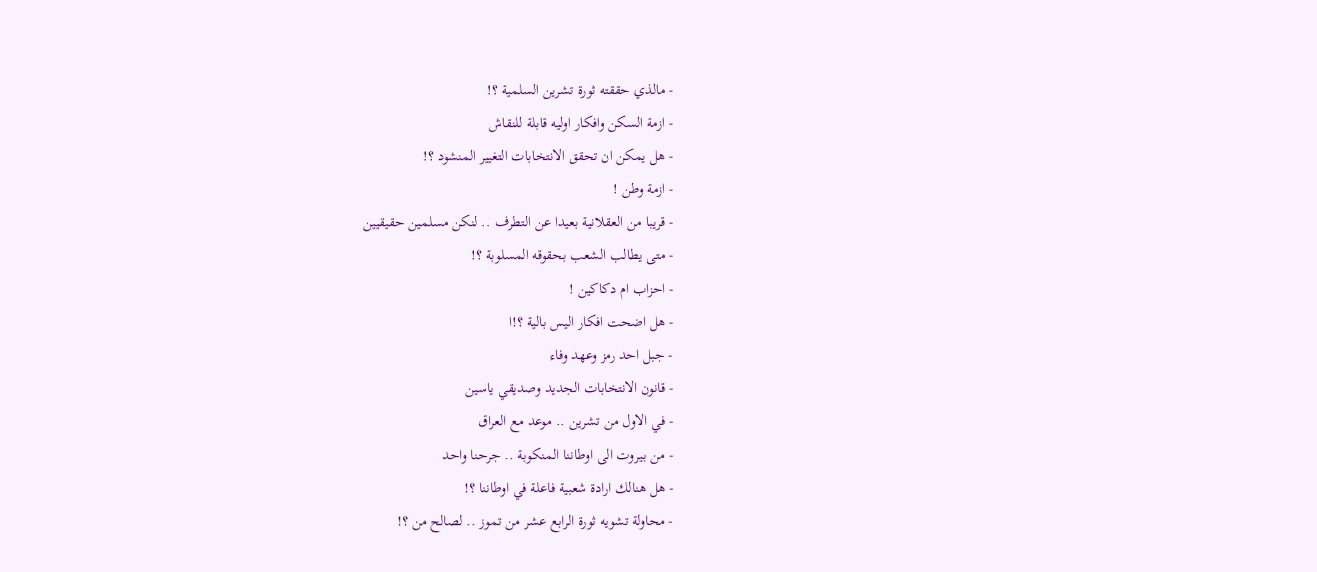- مالذي حققته ثورة تشرين السلمية ؟!
- ازمة السكن وافكار اوليه قابلة للنقاش
- هل يمكن ان تحقق الانتخابات التغيير المنشود ؟!
- ازمة وطن !
- قريبا من العقلانية بعيدا عن التطرف .. لنكن مسلمين حقيقيين
- متى يطالب الشعب بحقوقه المسلوبة ؟!
- احزاب ام دكاكين !
- هل اضحت افكار اليس بالية ؟!ا
- جبل احد رمز وعهد وفاء
- قانون الانتخابات الجديد وصديقي ياسين
- في الاول من تشرين .. موعد مع العراق
- من بيروت الى اوطاننا المنكوبة .. جرحنا واحد
- هل هنالك ارادة شعبية فاعلة في اوطاننا ؟!
- محاولة تشويه ثورة الرابع عشر من تموز .. لصالح من ؟!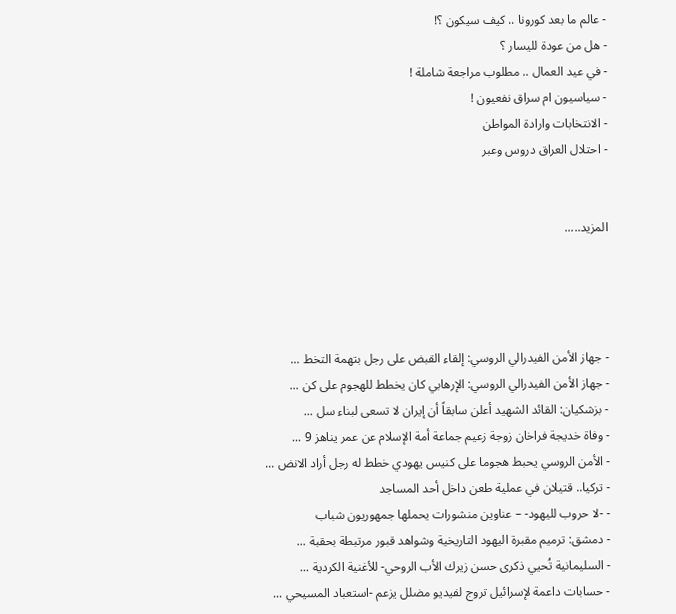- عالم ما بعد كورونا .. كيف سيكون ؟!
- هل من عودة لليسار ؟
- في عيد العمال .. مطلوب مراجعة شاملة !
- سياسيون ام سراق نفعيون !
- الانتخابات وارادة المواطن
- احتلال العراق دروس وعبر


المزيد.....




- جهاز الأمن الفيدرالي الروسي: إلقاء القبض على رجل بتهمة التخط ...
- جهاز الأمن الفيدرالي الروسي: الإرهابي كان يخطط للهجوم على كن ...
- بزشكيان: القائد الشهيد أعلن سابقاً أن إيران لا تسعى لبناء سل ...
- وفاة خديجة فراخان زوجة زعيم جماعة أمة الإسلام عن عمر يناهز 9 ...
- الأمن الروسي يحبط هجوما على كنيس يهودي خطط له رجل أراد الانض ...
- تركيا.. قتيلان في عملية طعن داخل أحد المساجد
- -لا حروب لليهود- – عناوين منشورات يحملها جمهوريون شباب
- دمشق: ترميم مقبرة اليهود التاريخية وشواهد قبور مرتبطة بحقبة ...
- السليمانية تُحيي ذكرى حسن زيرك الأب الروحي- للأغنية الكردية ...
- حسابات داعمة لإسرائيل تروج لفيديو مضلل يزعم -استعباد المسيحي ...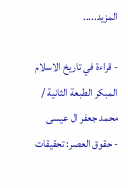المزيد.....

- قراءة في تاريخ الاسلام المبكر الطبعة الثانية / محمد جعفر ال عيسى
- حقوق العصر: تحقيقات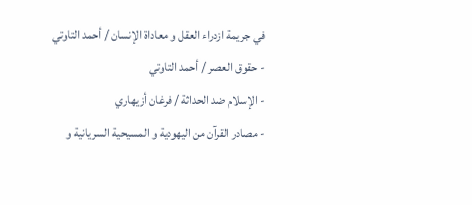في جريمة ازدراء العقل و معاداة الإنسان / أحمد التاوتي
- حقوق العصر / أحمد التاوتي
- الإسلام ضد الحداثة / فرغان أزيهاري
- مصادر القرآن من اليهودية و المسيحية السريانية و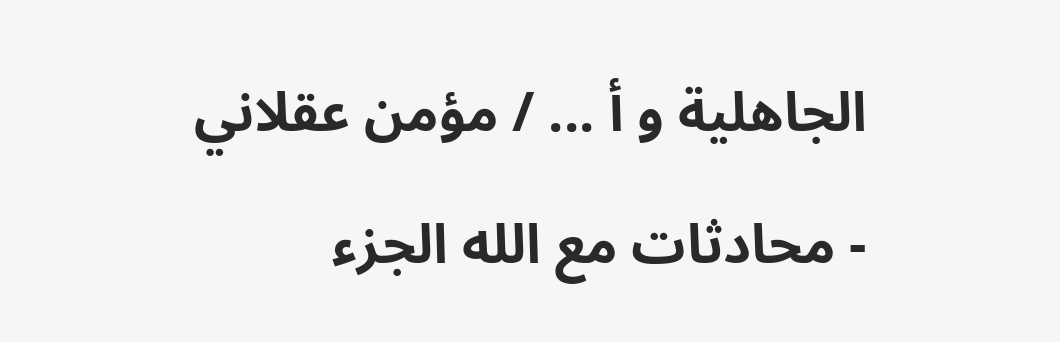الجاهلية و أ ... / مؤمن عقلاني
- محادثات مع الله الجزء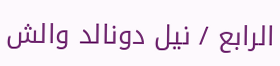الرابع / نيل دونالد والش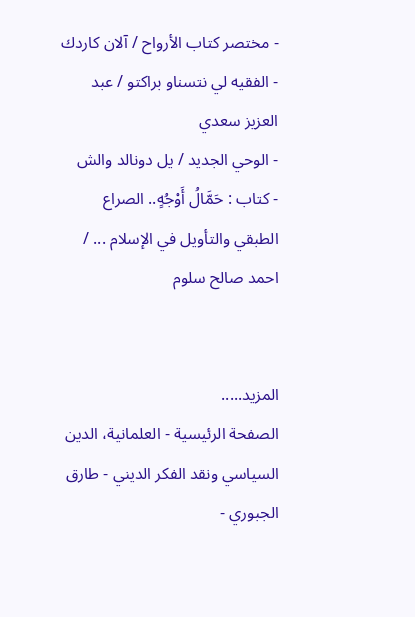- مختصر كتاب الأرواح / آلان كاردك
- الفقيه لي نتسناو براكتو / عبد العزيز سعدي
- الوحي الجديد / يل دونالد والش
- كتاب : حَمَّالُ أَوْجُهٍ.. الصراع الطبقي والتأويل في الإسلام ... / احمد صالح سلوم


المزيد.....
الصفحة الرئيسية - العلمانية، الدين السياسي ونقد الفكر الديني - طارق الجبوري -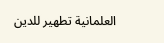العلمانية تطهير للدين